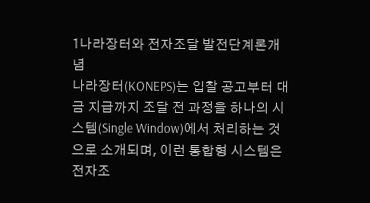1나라장터와 전자조달 발전단계론개념
나라장터(KONEPS)는 입찰 공고부터 대금 지급까지 조달 전 과정을 하나의 시스템(Single Window)에서 처리하는 것으로 소개되며, 이런 통합형 시스템은 전자조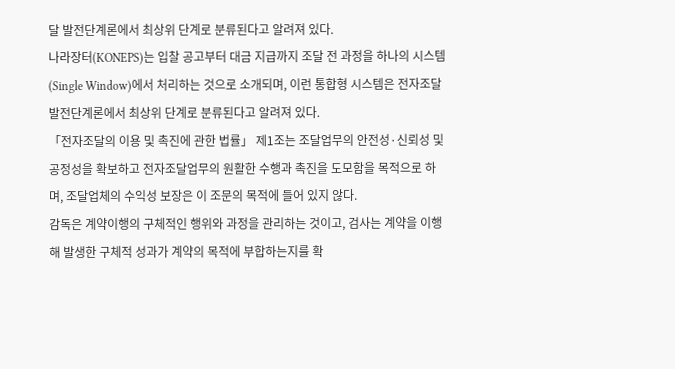달 발전단계론에서 최상위 단계로 분류된다고 알려져 있다.
나라장터(KONEPS)는 입찰 공고부터 대금 지급까지 조달 전 과정을 하나의 시스템(Single Window)에서 처리하는 것으로 소개되며, 이런 통합형 시스템은 전자조달 발전단계론에서 최상위 단계로 분류된다고 알려져 있다.
「전자조달의 이용 및 촉진에 관한 법률」 제1조는 조달업무의 안전성·신뢰성 및 공정성을 확보하고 전자조달업무의 원활한 수행과 촉진을 도모함을 목적으로 하며, 조달업체의 수익성 보장은 이 조문의 목적에 들어 있지 않다.
감독은 계약이행의 구체적인 행위와 과정을 관리하는 것이고, 검사는 계약을 이행해 발생한 구체적 성과가 계약의 목적에 부합하는지를 확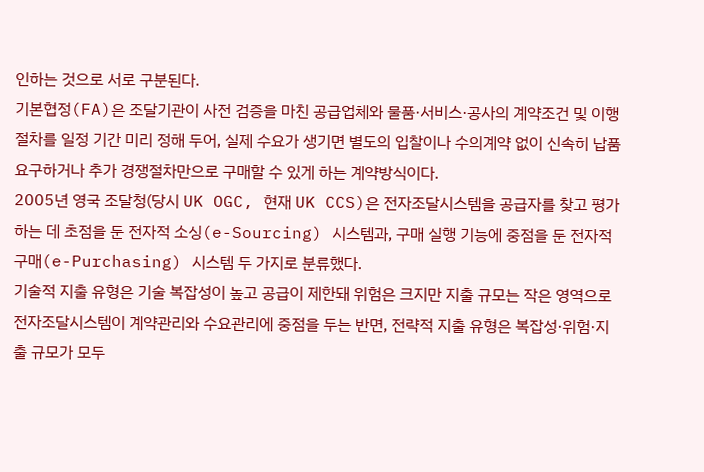인하는 것으로 서로 구분된다.
기본협정(FA)은 조달기관이 사전 검증을 마친 공급업체와 물품·서비스·공사의 계약조건 및 이행절차를 일정 기간 미리 정해 두어, 실제 수요가 생기면 별도의 입찰이나 수의계약 없이 신속히 납품요구하거나 추가 경쟁절차만으로 구매할 수 있게 하는 계약방식이다.
2005년 영국 조달청(당시 UK OGC, 현재 UK CCS)은 전자조달시스템을 공급자를 찾고 평가하는 데 초점을 둔 전자적 소싱(e-Sourcing) 시스템과, 구매 실행 기능에 중점을 둔 전자적 구매(e-Purchasing) 시스템 두 가지로 분류했다.
기술적 지출 유형은 기술 복잡성이 높고 공급이 제한돼 위험은 크지만 지출 규모는 작은 영역으로 전자조달시스템이 계약관리와 수요관리에 중점을 두는 반면, 전략적 지출 유형은 복잡성·위험·지출 규모가 모두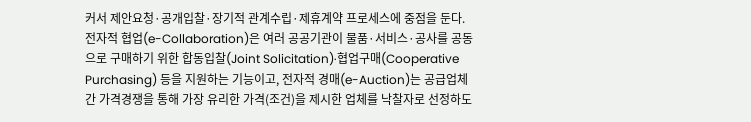커서 제안요청·공개입찰·장기적 관계수립·제휴계약 프로세스에 중점을 둔다.
전자적 협업(e-Collaboration)은 여러 공공기관이 물품·서비스·공사를 공동으로 구매하기 위한 합동입찰(Joint Solicitation)·협업구매(Cooperative Purchasing) 등을 지원하는 기능이고, 전자적 경매(e-Auction)는 공급업체 간 가격경쟁을 통해 가장 유리한 가격(조건)을 제시한 업체를 낙찰자로 선정하도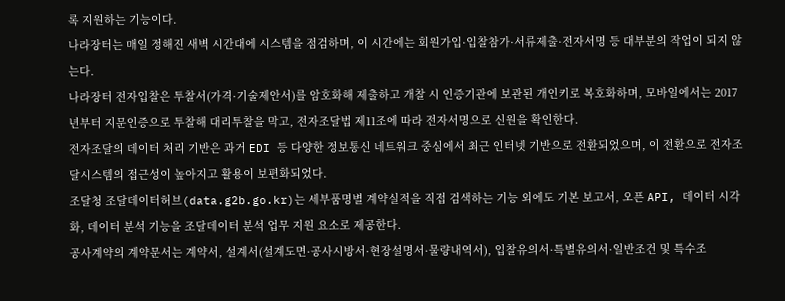록 지원하는 기능이다.
나라장터는 매일 정해진 새벽 시간대에 시스템을 점검하며, 이 시간에는 회원가입·입찰참가·서류제출·전자서명 등 대부분의 작업이 되지 않는다.
나라장터 전자입찰은 투찰서(가격·기술제안서)를 암호화해 제출하고 개찰 시 인증기관에 보관된 개인키로 복호화하며, 모바일에서는 2017년부터 지문인증으로 투찰해 대리투찰을 막고, 전자조달법 제11조에 따라 전자서명으로 신원을 확인한다.
전자조달의 데이터 처리 기반은 과거 EDI 등 다양한 정보통신 네트워크 중심에서 최근 인터넷 기반으로 전환되었으며, 이 전환으로 전자조달시스템의 접근성이 높아지고 활용이 보편화되었다.
조달청 조달데이터허브(data.g2b.go.kr)는 세부품명별 계약실적을 직접 검색하는 기능 외에도 기본 보고서, 오픈 API, 데이터 시각화, 데이터 분석 기능을 조달데이터 분석 업무 지원 요소로 제공한다.
공사계약의 계약문서는 계약서, 설계서(설계도면·공사시방서·현장설명서·물량내역서), 입찰유의서·특별유의서·일반조건 및 특수조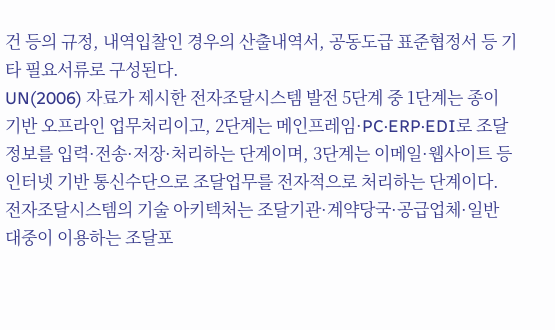건 등의 규정, 내역입찰인 경우의 산출내역서, 공동도급 표준협정서 등 기타 필요서류로 구성된다.
UN(2006) 자료가 제시한 전자조달시스템 발전 5단계 중 1단계는 종이 기반 오프라인 업무처리이고, 2단계는 메인프레임·PC·ERP·EDI로 조달정보를 입력·전송·저장·처리하는 단계이며, 3단계는 이메일·웹사이트 등 인터넷 기반 통신수단으로 조달업무를 전자적으로 처리하는 단계이다.
전자조달시스템의 기술 아키텍처는 조달기관·계약당국·공급업체·일반 대중이 이용하는 조달포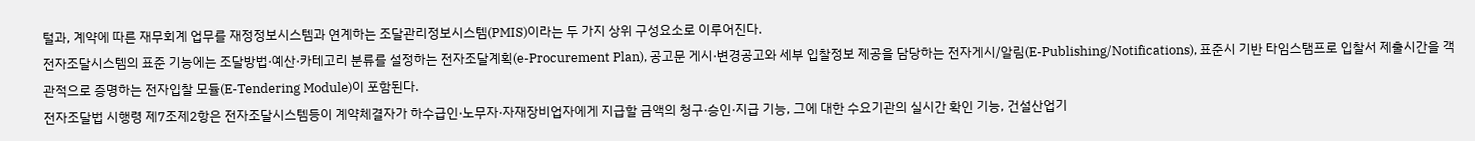털과, 계약에 따른 재무회계 업무를 재정정보시스템과 연계하는 조달관리정보시스템(PMIS)이라는 두 가지 상위 구성요소로 이루어진다.
전자조달시스템의 표준 기능에는 조달방법·예산·카테고리 분류를 설정하는 전자조달계획(e-Procurement Plan), 공고문 게시·변경공고와 세부 입찰정보 제공을 담당하는 전자게시/알림(E-Publishing/Notifications), 표준시 기반 타임스탬프로 입찰서 제출시간을 객관적으로 증명하는 전자입찰 모듈(E-Tendering Module)이 포함된다.
전자조달법 시행령 제7조제2항은 전자조달시스템등이 계약체결자가 하수급인·노무자·자재장비업자에게 지급할 금액의 청구·승인·지급 기능, 그에 대한 수요기관의 실시간 확인 기능, 건설산업기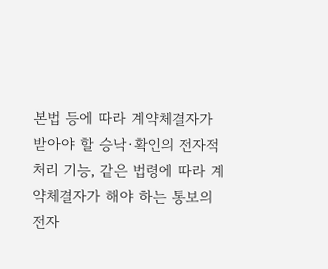본법 등에 따라 계약체결자가 받아야 할 승낙·확인의 전자적 처리 기능, 같은 법령에 따라 계약체결자가 해야 하는 통보의 전자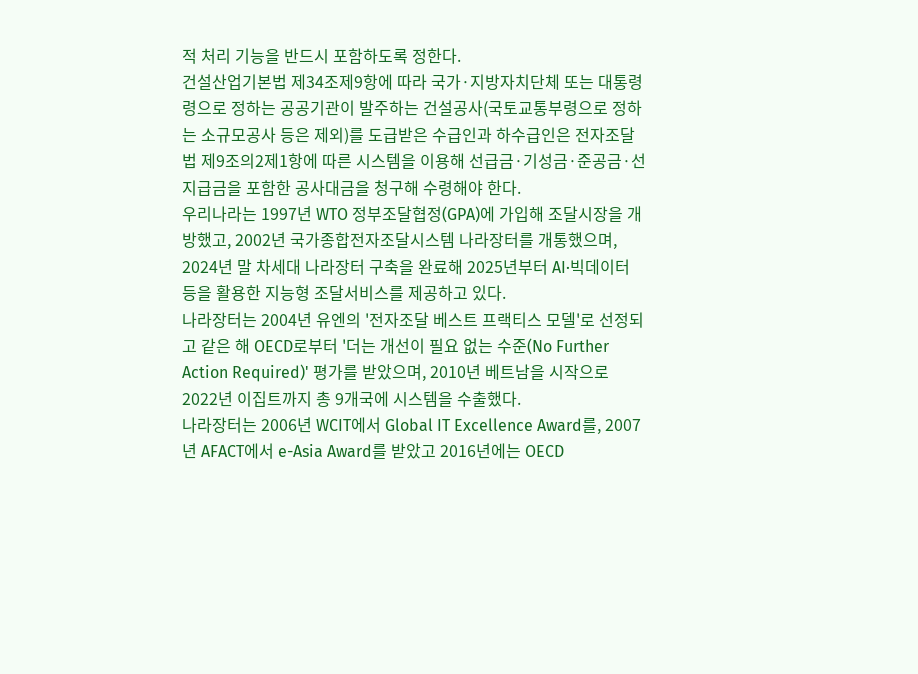적 처리 기능을 반드시 포함하도록 정한다.
건설산업기본법 제34조제9항에 따라 국가·지방자치단체 또는 대통령령으로 정하는 공공기관이 발주하는 건설공사(국토교통부령으로 정하는 소규모공사 등은 제외)를 도급받은 수급인과 하수급인은 전자조달법 제9조의2제1항에 따른 시스템을 이용해 선급금·기성금·준공금·선지급금을 포함한 공사대금을 청구해 수령해야 한다.
우리나라는 1997년 WTO 정부조달협정(GPA)에 가입해 조달시장을 개방했고, 2002년 국가종합전자조달시스템 나라장터를 개통했으며, 2024년 말 차세대 나라장터 구축을 완료해 2025년부터 AI·빅데이터 등을 활용한 지능형 조달서비스를 제공하고 있다.
나라장터는 2004년 유엔의 '전자조달 베스트 프랙티스 모델'로 선정되고 같은 해 OECD로부터 '더는 개선이 필요 없는 수준(No Further Action Required)' 평가를 받았으며, 2010년 베트남을 시작으로 2022년 이집트까지 총 9개국에 시스템을 수출했다.
나라장터는 2006년 WCIT에서 Global IT Excellence Award를, 2007년 AFACT에서 e-Asia Award를 받았고 2016년에는 OECD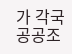가 각국 공공조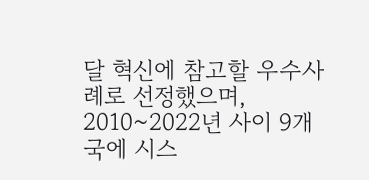달 혁신에 참고할 우수사례로 선정했으며, 2010~2022년 사이 9개국에 시스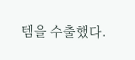템을 수출했다.